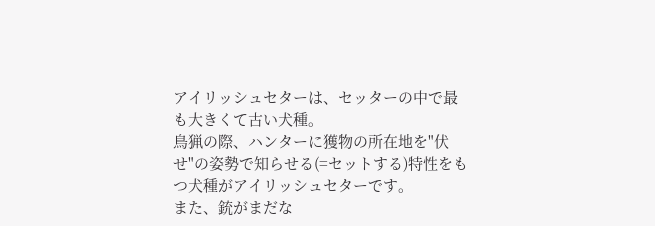アイリッシュセターは、セッターの中で最も大きくて古い犬種。
鳥猟の際、ハンターに獲物の所在地を"伏せ"の姿勢で知らせる(=セットする)特性をもつ犬種がアイリッシュセターです。
また、銃がまだな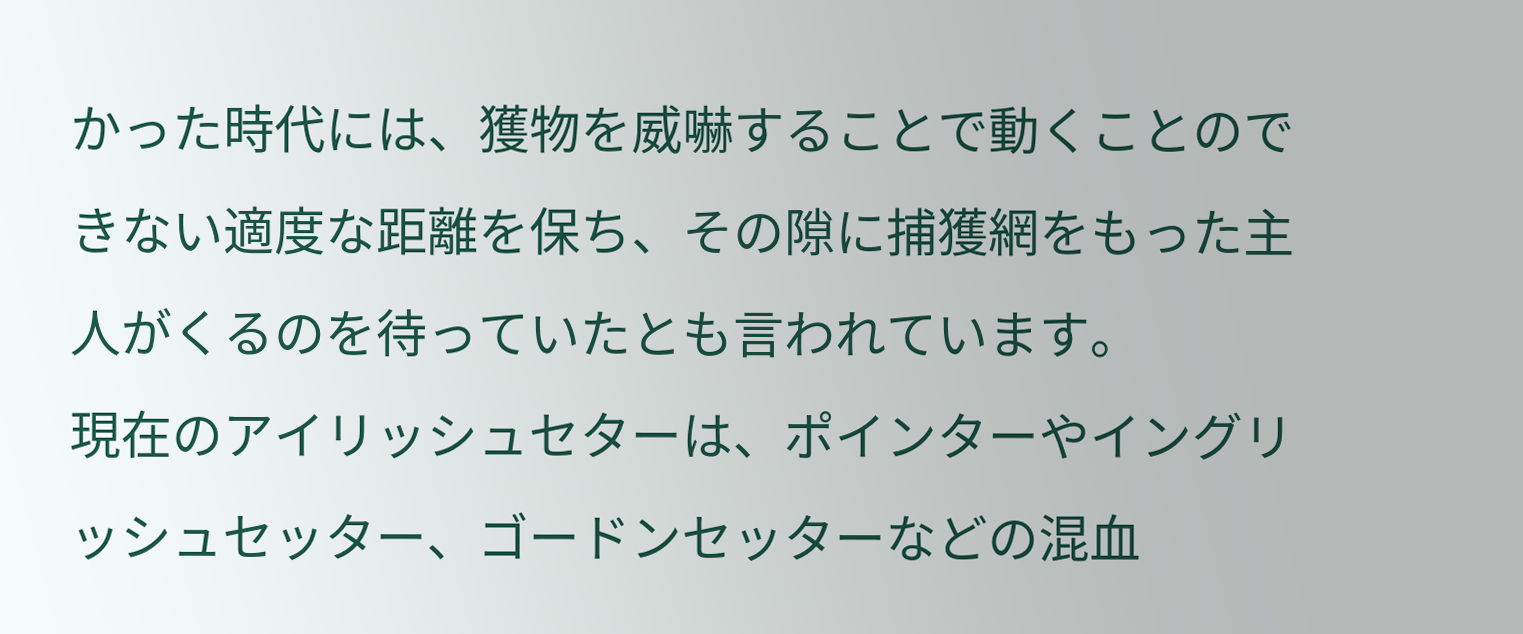かった時代には、獲物を威嚇することで動くことのできない適度な距離を保ち、その隙に捕獲網をもった主人がくるのを待っていたとも言われています。
現在のアイリッシュセターは、ポインターやイングリッシュセッター、ゴードンセッターなどの混血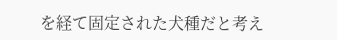を経て固定された犬種だと考え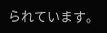られています。